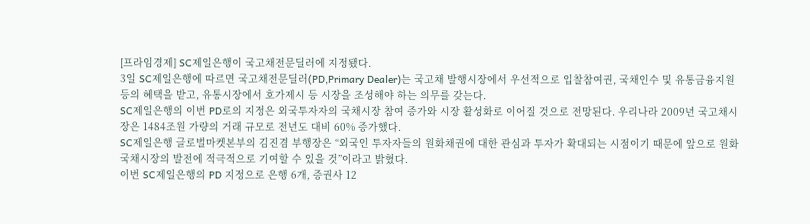[프라임경제] SC제일은행이 국고채전문딜러에 지정됐다.
3일 SC제일은행에 따르면 국고채전문딜러(PD,Primary Dealer)는 국고채 발행시장에서 우선적으로 입찰참여권, 국채인수 및 유통금융지원 등의 혜택을 받고, 유통시장에서 호가제시 등 시장을 조성해야 하는 의무를 갖는다.
SC제일은행의 이번 PD로의 지정은 외국투자자의 국채시장 참여 증가와 시장 활성화로 이어질 것으로 전망된다. 우리나라 2009년 국고채시장은 1484조원 가량의 거래 규모로 전년도 대비 60% 증가했다.
SC제일은행 글로벌마켓본부의 김진겸 부행장은 “외국인 투자자들의 원화채권에 대한 관심과 투자가 확대되는 시점이기 때문에 앞으로 원화 국채시장의 발전에 적극적으로 기여할 수 있을 것”이라고 밝혔다.
이번 SC제일은행의 PD 지정으로 은행 6개, 증권사 12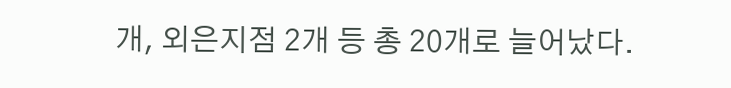개, 외은지점 2개 등 총 20개로 늘어났다.